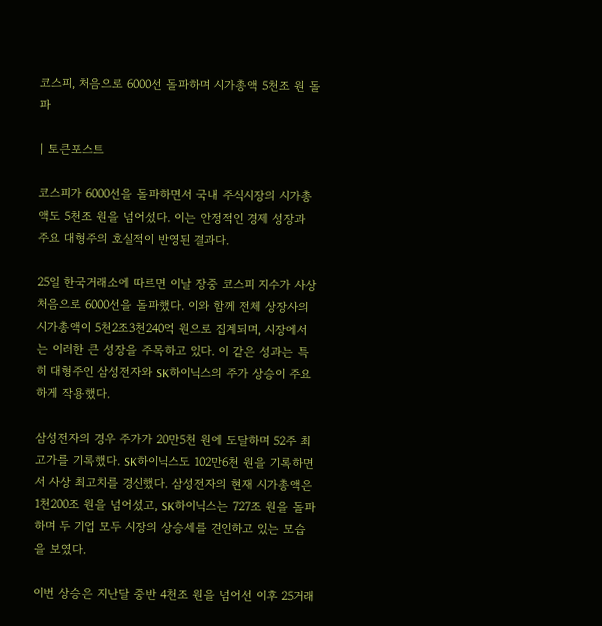코스피, 처음으로 6000선 돌파하며 시가총액 5천조 원 돌파

| 토큰포스트

코스피가 6000선을 돌파하면서 국내 주식시장의 시가총액도 5천조 원을 넘어섰다. 이는 안정적인 경제 성장과 주요 대형주의 호실적이 반영된 결과다.

25일 한국거래소에 따르면 이날 장중 코스피 지수가 사상 처음으로 6000선을 돌파했다. 이와 함께 전체 상장사의 시가총액이 5천2조3천240억 원으로 집계되며, 시장에서는 이러한 큰 성장을 주목하고 있다. 이 같은 성과는 특히 대형주인 삼성전자와 SK하이닉스의 주가 상승이 주요하게 작용했다.

삼성전자의 경우 주가가 20만5천 원에 도달하며 52주 최고가를 기록했다. SK하이닉스도 102만6천 원을 기록하면서 사상 최고치를 경신했다. 삼성전자의 현재 시가총액은 1천200조 원을 넘어섰고, SK하이닉스는 727조 원을 돌파하며 두 기업 모두 시장의 상승세를 견인하고 있는 모습을 보였다.

이번 상승은 지난달 중반 4천조 원을 넘어선 이후 25거래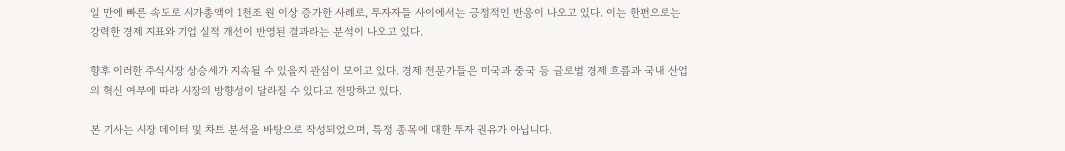일 만에 빠른 속도로 시가총액이 1천조 원 이상 증가한 사례로, 투자자들 사이에서는 긍정적인 반응이 나오고 있다. 이는 한편으로는 강력한 경제 지표와 기업 실적 개선이 반영된 결과라는 분석이 나오고 있다.

향후 이러한 주식시장 상승세가 지속될 수 있을지 관심이 모이고 있다. 경제 전문가들은 미국과 중국 등 글로벌 경제 흐름과 국내 산업의 혁신 여부에 따라 시장의 방향성이 달라질 수 있다고 전망하고 있다.

본 기사는 시장 데이터 및 차트 분석을 바탕으로 작성되었으며, 특정 종목에 대한 투자 권유가 아닙니다.